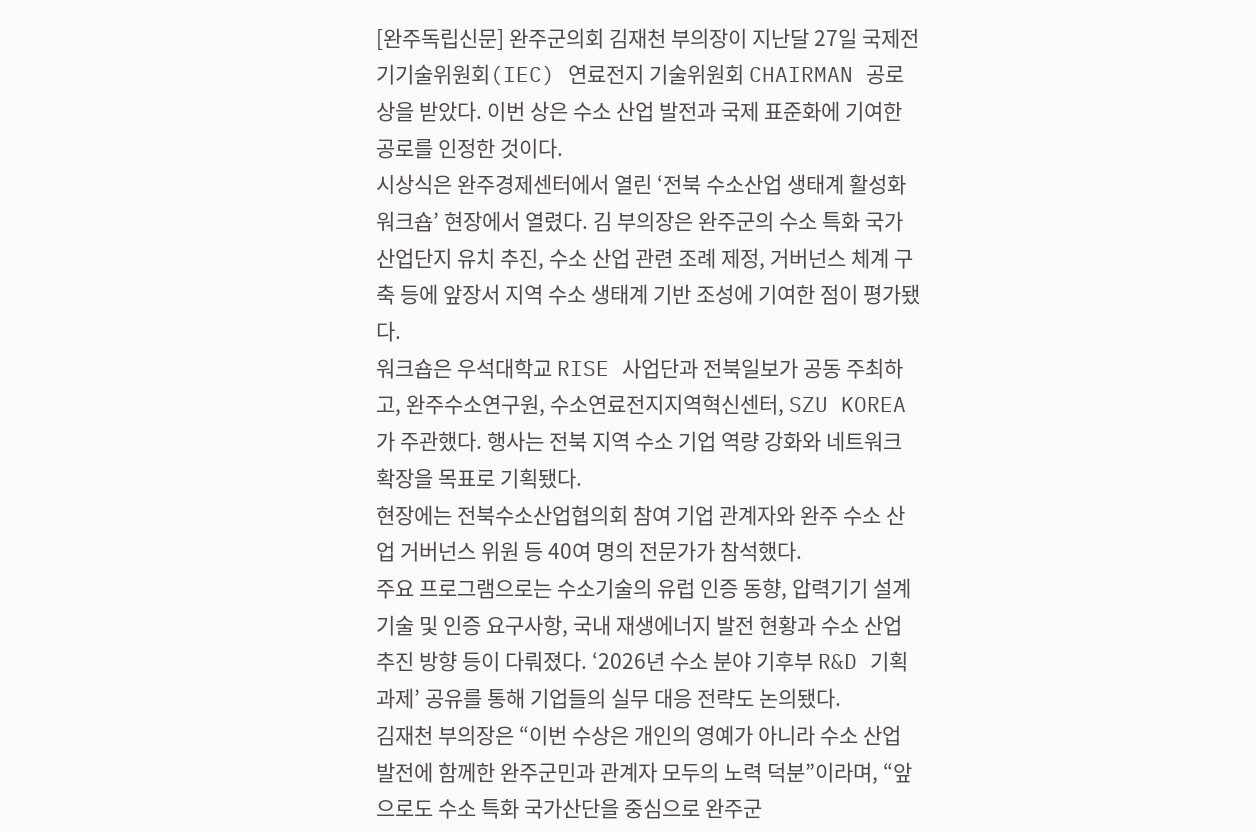[완주독립신문] 완주군의회 김재천 부의장이 지난달 27일 국제전기기술위원회(IEC) 연료전지 기술위원회 CHAIRMAN 공로상을 받았다. 이번 상은 수소 산업 발전과 국제 표준화에 기여한 공로를 인정한 것이다.
시상식은 완주경제센터에서 열린 ‘전북 수소산업 생태계 활성화 워크숍’ 현장에서 열렸다. 김 부의장은 완주군의 수소 특화 국가산업단지 유치 추진, 수소 산업 관련 조례 제정, 거버넌스 체계 구축 등에 앞장서 지역 수소 생태계 기반 조성에 기여한 점이 평가됐다.
워크숍은 우석대학교 RISE 사업단과 전북일보가 공동 주최하고, 완주수소연구원, 수소연료전지지역혁신센터, SZU KOREA가 주관했다. 행사는 전북 지역 수소 기업 역량 강화와 네트워크 확장을 목표로 기획됐다.
현장에는 전북수소산업협의회 참여 기업 관계자와 완주 수소 산업 거버넌스 위원 등 40여 명의 전문가가 참석했다.
주요 프로그램으로는 수소기술의 유럽 인증 동향, 압력기기 설계 기술 및 인증 요구사항, 국내 재생에너지 발전 현황과 수소 산업 추진 방향 등이 다뤄졌다. ‘2026년 수소 분야 기후부 R&D 기획과제’ 공유를 통해 기업들의 실무 대응 전략도 논의됐다.
김재천 부의장은 “이번 수상은 개인의 영예가 아니라 수소 산업 발전에 함께한 완주군민과 관계자 모두의 노력 덕분”이라며, “앞으로도 수소 특화 국가산단을 중심으로 완주군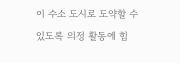이 수소 도시로 도약할 수 있도록 의정 활동에 힘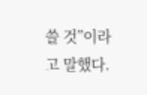쓸 것”이라고 말했다.